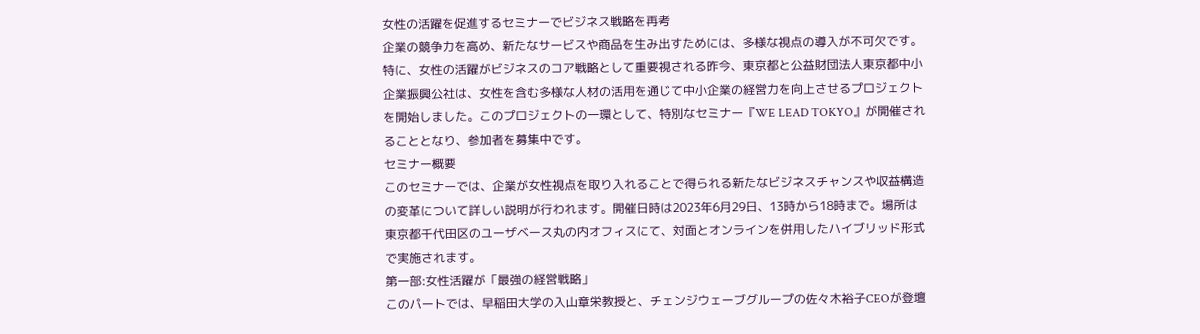女性の活躍を促進するセミナーでビジネス戦略を再考
企業の競争力を高め、新たなサービスや商品を生み出すためには、多様な視点の導入が不可欠です。特に、女性の活躍がビジネスのコア戦略として重要視される昨今、東京都と公益財団法人東京都中小企業振興公社は、女性を含む多様な人材の活用を通じて中小企業の経営力を向上させるプロジェクトを開始しました。このプロジェクトの一環として、特別なセミナー『WE LEAD TOKYO』が開催されることとなり、参加者を募集中です。
セミナー概要
このセミナーでは、企業が女性視点を取り入れることで得られる新たなビジネスチャンスや収益構造の変革について詳しい説明が行われます。開催日時は2023年6月29日、13時から18時まで。場所は東京都千代田区のユーザベース丸の内オフィスにて、対面とオンラインを併用したハイブリッド形式で実施されます。
第一部:女性活躍が「最強の経営戦略」
このパートでは、早稲田大学の入山章栄教授と、チェンジウェーブグループの佐々木裕子CEOが登壇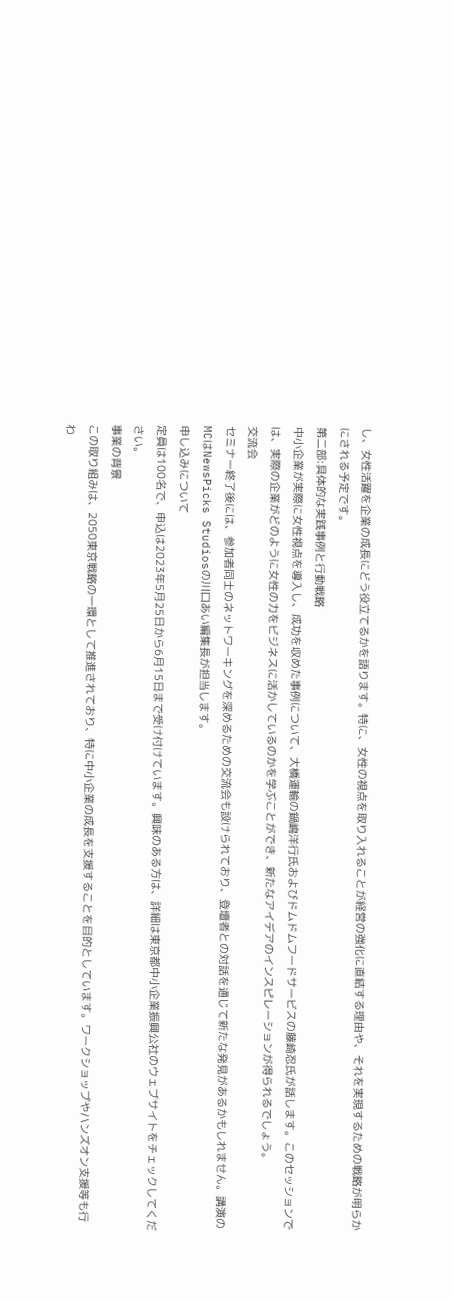し、女性活躍を企業の成長にどう役立てるかを語ります。特に、女性の視点を取り入れることが経営の強化に直結する理由や、それを実現するための戦略が明らかにされる予定です。
第二部:具体的な実践事例と行動戦略
中小企業が実際に女性視点を導入し、成功を収めた事例について、大橋運輸の鍋嶋洋行氏およびドムドムフードサービスの藤崎忍氏が話します。このセッションでは、実際の企業がどのように女性の力をビジネスに活かしているのかを学ぶことができ、新たなアイデアのインスピレーションが得られるでしょう。
交流会
セミナー終了後には、参加者同士のネットワーキングを深めるための交流会も設けられており、登壇者との対話を通じて新たな発見があるかもしれません。講演のMCはNewsPicks Studiosの川口あい編集長が担当します。
申し込みについて
定員は100名で、申込は2023年5月25日から6月15日まで受け付けています。興味のある方は、詳細は東京都中小企業振興公社のウェブサイトをチェックしてください。
事業の背景
この取り組みは、2050東京戦略の一環として推進されており、特に中小企業の成長を支援することを目的としています。ワークショップやハンズオン支援等も行わ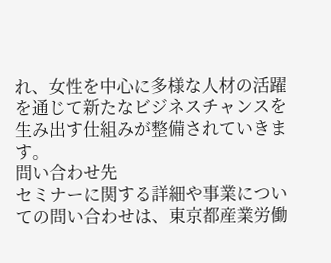れ、女性を中心に多様な人材の活躍を通じて新たなビジネスチャンスを生み出す仕組みが整備されていきます。
問い合わせ先
セミナーに関する詳細や事業についての問い合わせは、東京都産業労働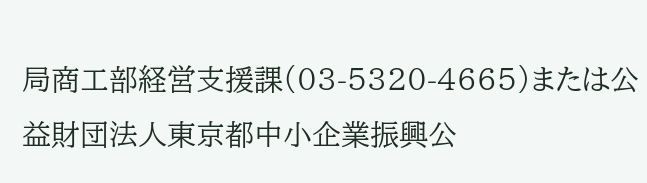局商工部経営支援課(03-5320-4665)または公益財団法人東京都中小企業振興公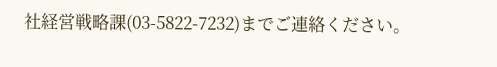社経営戦略課(03-5822-7232)までご連絡ください。